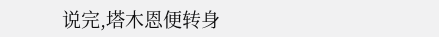说完,塔木恩便转身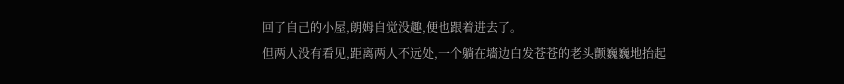回了自己的小屋,朗姆自觉没趣,便也跟着进去了。
但两人没有看见,距离两人不远处,一个躺在墻边白发苍苍的老头颤巍巍地抬起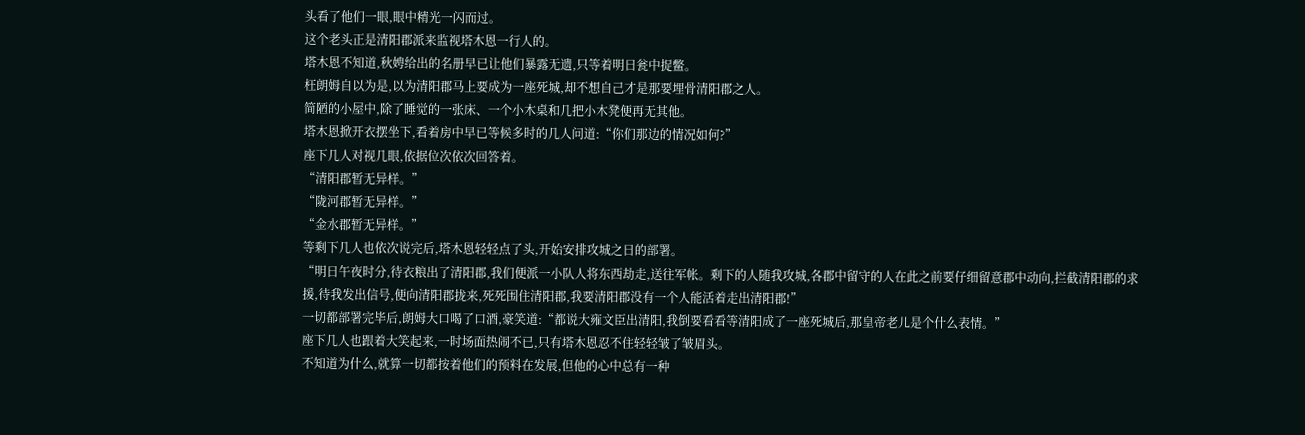头看了他们一眼,眼中精光一闪而过。
这个老头正是清阳郡派来监视塔木恩一行人的。
塔木恩不知道,秋娉给出的名册早已让他们暴露无遗,只等着明日瓮中捉鳖。
枉朗姆自以为是,以为清阳郡马上要成为一座死城,却不想自己才是那要埋骨清阳郡之人。
简陋的小屋中,除了睡觉的一张床、一个小木桌和几把小木凳便再无其他。
塔木恩掀开衣摆坐下,看着房中早已等候多时的几人问道:“你们那边的情况如何?”
座下几人对视几眼,依据位次依次回答着。
“清阳郡暂无异样。”
“陇河郡暂无异样。”
“金水郡暂无异样。”
等剩下几人也依次说完后,塔木恩轻轻点了头,开始安排攻城之日的部署。
“明日午夜时分,待衣粮出了清阳郡,我们便派一小队人将东西劫走,送往军帐。剩下的人随我攻城,各郡中留守的人在此之前要仔细留意郡中动向,拦截清阳郡的求援,待我发出信号,便向清阳郡拢来,死死围住清阳郡,我要清阳郡没有一个人能活着走出清阳郡!”
一切都部署完毕后,朗姆大口喝了口酒,豪笑道:“都说大雍文臣出清阳,我倒要看看等清阳成了一座死城后,那皇帝老儿是个什么表情。”
座下几人也跟着大笑起来,一时场面热闹不已,只有塔木恩忍不住轻轻皱了皱眉头。
不知道为什么,就算一切都按着他们的预料在发展,但他的心中总有一种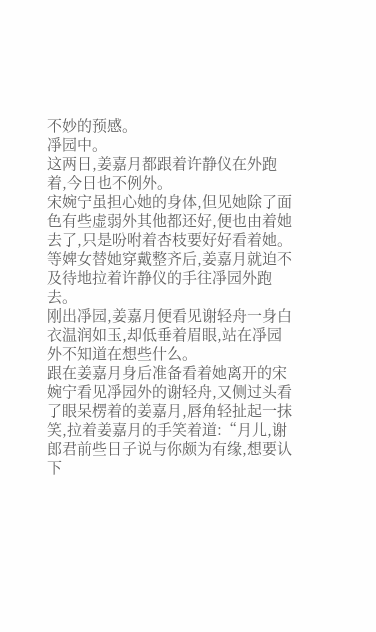不妙的预感。
凈园中。
这两日,姜嘉月都跟着许静仪在外跑着,今日也不例外。
宋婉宁虽担心她的身体,但见她除了面色有些虚弱外其他都还好,便也由着她去了,只是吩咐着杏枝要好好看着她。
等婢女替她穿戴整齐后,姜嘉月就迫不及待地拉着许静仪的手往凈园外跑去。
刚出凈园,姜嘉月便看见谢轻舟一身白衣温润如玉,却低垂着眉眼,站在凈园外不知道在想些什么。
跟在姜嘉月身后准备看着她离开的宋婉宁看见凈园外的谢轻舟,又侧过头看了眼呆楞着的姜嘉月,唇角轻扯起一抹笑,拉着姜嘉月的手笑着道:“月儿,谢郎君前些日子说与你颇为有缘,想要认下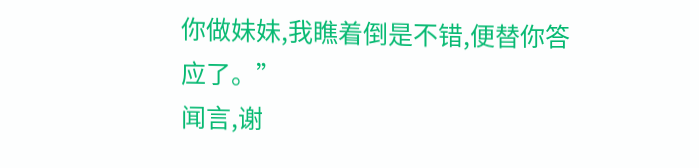你做妹妹,我瞧着倒是不错,便替你答应了。”
闻言,谢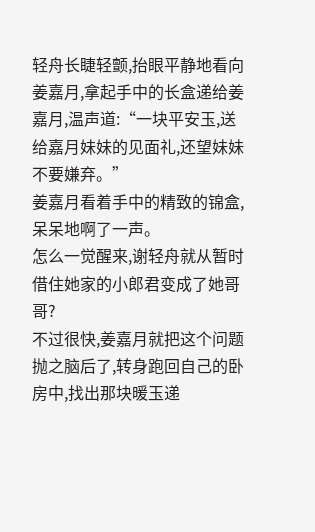轻舟长睫轻颤,抬眼平静地看向姜嘉月,拿起手中的长盒递给姜嘉月,温声道:“一块平安玉,送给嘉月妹妹的见面礼,还望妹妹不要嫌弃。”
姜嘉月看着手中的精致的锦盒,呆呆地啊了一声。
怎么一觉醒来,谢轻舟就从暂时借住她家的小郎君变成了她哥哥?
不过很快,姜嘉月就把这个问题抛之脑后了,转身跑回自己的卧房中,找出那块暖玉递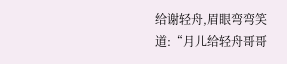给谢轻舟,眉眼弯弯笑道:“月儿给轻舟哥哥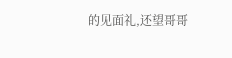的见面礼,还望哥哥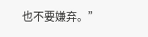也不要嫌弃。”